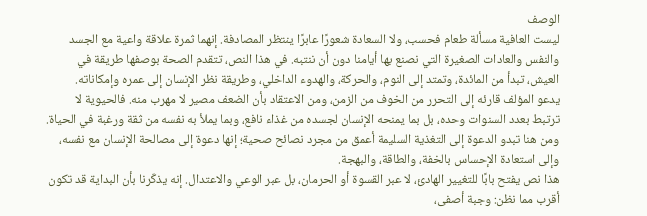الوصف
ليست العافية مسألة طعام فحسب، ولا السعادة شعورًا عابرًا ينتظر المصادفة. إنهما ثمرة علاقة واعية مع الجسد والنفس والعادات الصغيرة التي نصنع بها أيامنا دون أن ننتبه. في هذا النص، تتقدم الصحة بوصفها طريقة في العيش، تبدأ من المائدة، وتمتد إلى النوم، والحركة، والهدوء الداخلي، وطريقة نظر الإنسان إلى عمره وإمكاناته.
يدعو المؤلف قارئه إلى التحرر من الخوف من الزمن، ومن الاعتقاد بأن الضعف مصير لا مهرب منه. فالحيوية لا ترتبط بعدد السنوات وحده، بل بما يمنحه الإنسان لجسده من غذاء نافع، وبما يملأ به نفسه من ثقة ورغبة في الحياة. ومن هنا تبدو الدعوة إلى التغذية السليمة أعمق من مجرد نصائح صحية؛ إنها دعوة إلى مصالحة الإنسان مع نفسه، وإلى استعادة الإحساس بالخفة، والطاقة، والبهجة.
هذا نص يفتح بابًا للتغيير الهادئ، لا عبر القسوة أو الحرمان، بل عبر الوعي والاعتدال. إنه يذكّرنا بأن البداية قد تكون أقرب مما نظن: وجبة أصفى،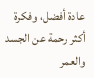عادة أفضل، وفكرة أكثر رحمة عن الجسد والعمر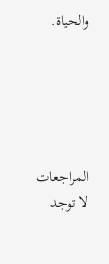والحياة.





المراجعات
لا توجد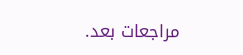مراجعات بعد.